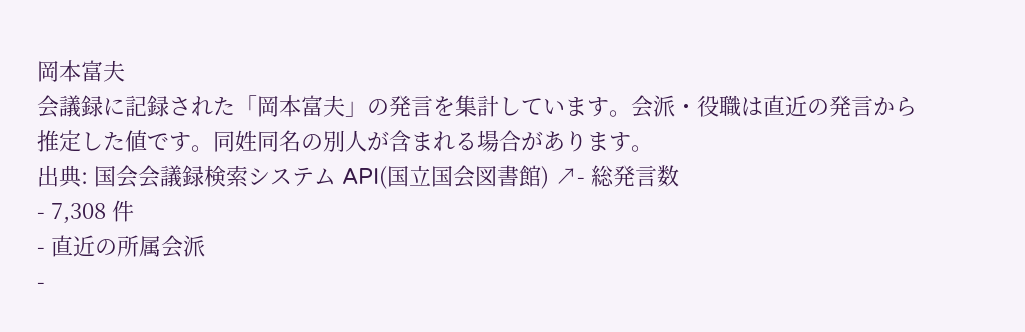岡本富夫
会議録に記録された「岡本富夫」の発言を集計しています。会派・役職は直近の発言から推定した値です。同姓同名の別人が含まれる場合があります。
出典: 国会会議録検索システム API(国立国会図書館) ↗- 総発言数
- 7,308 件
- 直近の所属会派
-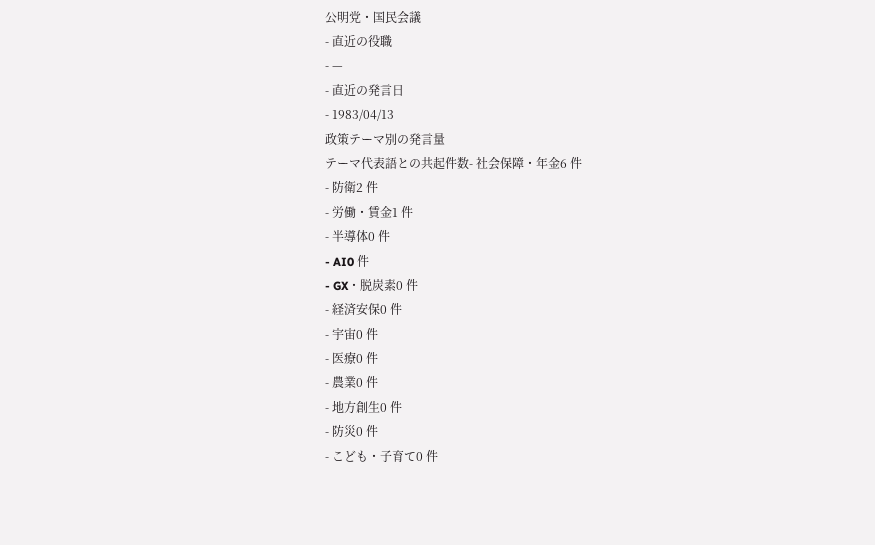公明党・国民会議
- 直近の役職
- —
- 直近の発言日
- 1983/04/13
政策テーマ別の発言量
テーマ代表語との共起件数- 社会保障・年金6 件
- 防衛2 件
- 労働・賃金1 件
- 半導体0 件
- AI0 件
- GX・脱炭素0 件
- 経済安保0 件
- 宇宙0 件
- 医療0 件
- 農業0 件
- 地方創生0 件
- 防災0 件
- こども・子育て0 件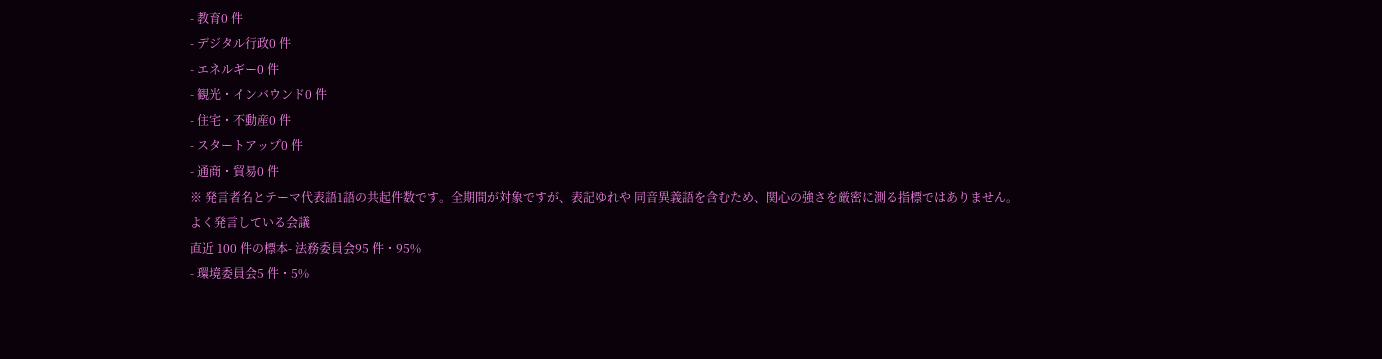- 教育0 件
- デジタル行政0 件
- エネルギー0 件
- 観光・インバウンド0 件
- 住宅・不動産0 件
- スタートアップ0 件
- 通商・貿易0 件
※ 発言者名とテーマ代表語1語の共起件数です。全期間が対象ですが、表記ゆれや 同音異義語を含むため、関心の強さを厳密に測る指標ではありません。
よく発言している会議
直近 100 件の標本- 法務委員会95 件・95%
- 環境委員会5 件・5%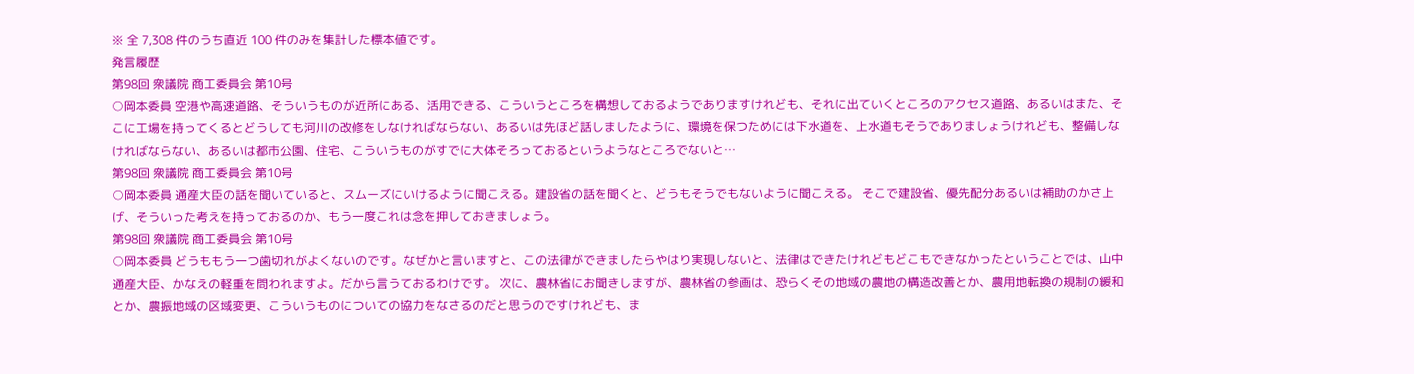※ 全 7,308 件のうち直近 100 件のみを集計した標本値です。
発言履歴
第98回 衆議院 商工委員会 第10号
○岡本委員 空港や高速道路、そういうものが近所にある、活用できる、こういうところを構想しておるようでありますけれども、それに出ていくところのアクセス道路、あるいはまた、そこに工場を持ってくるとどうしても河川の改修をしなければならない、あるいは先ほど話しましたように、環境を保つためには下水道を、上水道もそうでありましょうけれども、整備しなければならない、あるいは都市公園、住宅、こういうものがすでに大体そろっておるというようなところでないと…
第98回 衆議院 商工委員会 第10号
○岡本委員 通産大臣の話を聞いていると、スムーズにいけるように聞こえる。建設省の話を聞くと、どうもそうでもないように聞こえる。 そこで建設省、優先配分あるいは補助のかさ上げ、そういった考えを持っておるのか、もう一度これは念を押しておきましょう。
第98回 衆議院 商工委員会 第10号
○岡本委員 どうももう一つ歯切れがよくないのです。なぜかと言いますと、この法律ができましたらやはり実現しないと、法律はできたけれどもどこもできなかったということでは、山中通産大臣、かなえの軽重を問われますよ。だから言うておるわけです。 次に、農林省にお聞きしますが、農林省の参画は、恐らくその地域の農地の構造改善とか、農用地転換の規制の緩和とか、農振地域の区域変更、こういうものについての協力をなさるのだと思うのですけれども、ま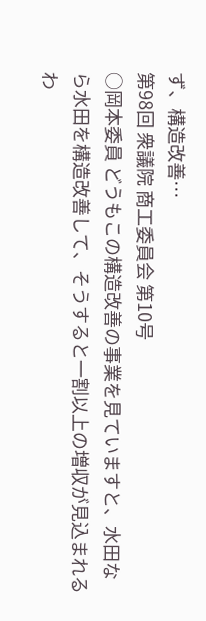ず、構造改善…
第98回 衆議院 商工委員会 第10号
○岡本委員 どうもこの構造改善の事業を見ていますと、水田なら水田を構造改善して、そうすると一割以上の増収が見込まれるわ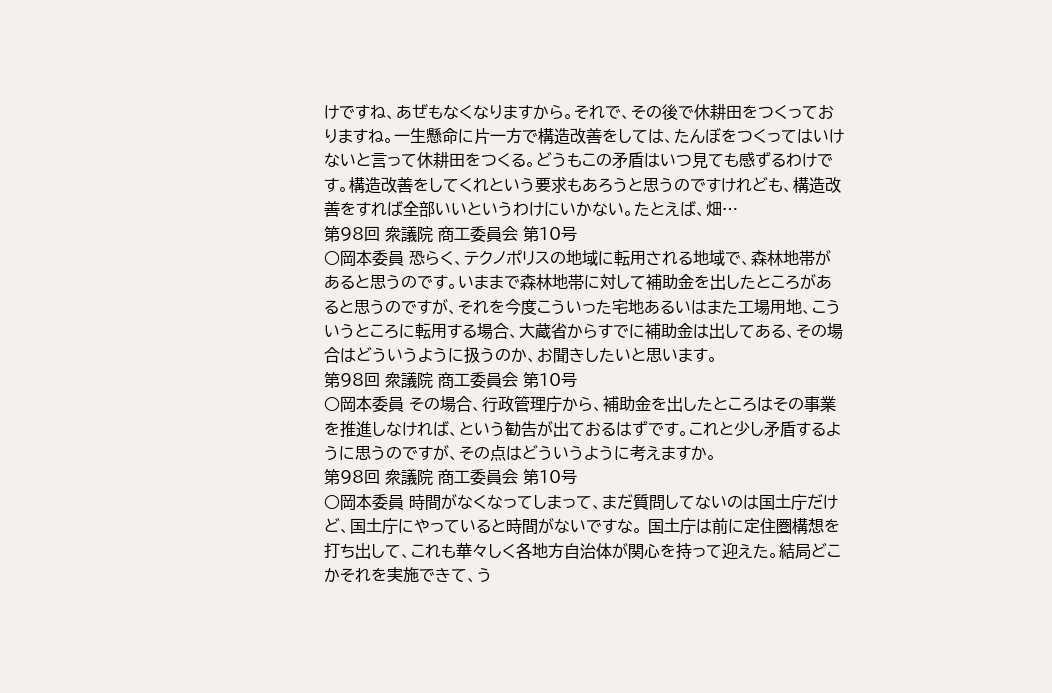けですね、あぜもなくなりますから。それで、その後で休耕田をつくっておりますね。一生懸命に片一方で構造改善をしては、たんぼをつくってはいけないと言って休耕田をつくる。どうもこの矛盾はいつ見ても感ずるわけです。構造改善をしてくれという要求もあろうと思うのですけれども、構造改善をすれば全部いいというわけにいかない。たとえば、畑…
第98回 衆議院 商工委員会 第10号
○岡本委員 恐らく、テクノポリスの地域に転用される地域で、森林地帯があると思うのです。いままで森林地帯に対して補助金を出したところがあると思うのですが、それを今度こういった宅地あるいはまた工場用地、こういうところに転用する場合、大蔵省からすでに補助金は出してある、その場合はどういうように扱うのか、お聞きしたいと思います。
第98回 衆議院 商工委員会 第10号
○岡本委員 その場合、行政管理庁から、補助金を出したところはその事業を推進しなければ、という勧告が出ておるはずです。これと少し矛盾するように思うのですが、その点はどういうように考えますか。
第98回 衆議院 商工委員会 第10号
○岡本委員 時間がなくなってしまって、まだ質問してないのは国土庁だけど、国土庁にやっていると時間がないですな。 国土庁は前に定住圏構想を打ち出して、これも華々しく各地方自治体が関心を持って迎えた。結局どこかそれを実施できて、う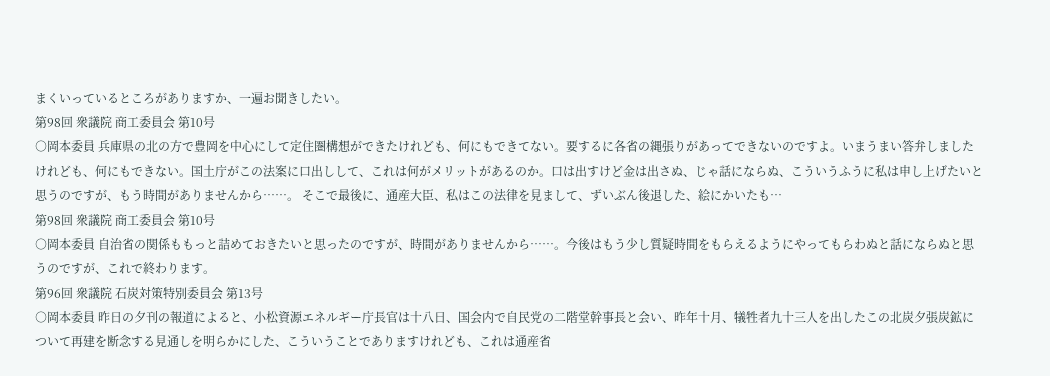まくいっているところがありますか、一遍お聞きしたい。
第98回 衆議院 商工委員会 第10号
○岡本委員 兵庫県の北の方で豊岡を中心にして定住圏構想ができたけれども、何にもできてない。要するに各省の縄張りがあってできないのですよ。いまうまい答弁しましたけれども、何にもできない。国土庁がこの法案に口出しして、これは何がメリットがあるのか。口は出すけど金は出さぬ、じゃ話にならぬ、こういうふうに私は申し上げたいと思うのですが、もう時間がありませんから……。 そこで最後に、通産大臣、私はこの法律を見まして、ずいぶん後退した、絵にかいたも…
第98回 衆議院 商工委員会 第10号
○岡本委員 自治省の関係ももっと詰めておきたいと思ったのですが、時間がありませんから……。今後はもう少し質疑時間をもらえるようにやってもらわぬと話にならぬと思うのですが、これで終わります。
第96回 衆議院 石炭対策特別委員会 第13号
○岡本委員 昨日の夕刊の報道によると、小松資源エネルギー庁長官は十八日、国会内で自民党の二階堂幹事長と会い、昨年十月、犠牲者九十三人を出したこの北炭夕張炭鉱について再建を断念する見通しを明らかにした、こういうことでありますけれども、これは通産省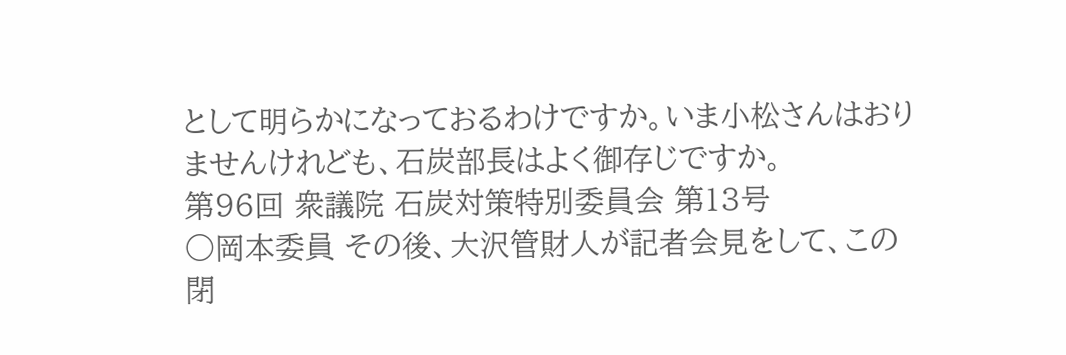として明らかになっておるわけですか。いま小松さんはおりませんけれども、石炭部長はよく御存じですか。
第96回 衆議院 石炭対策特別委員会 第13号
○岡本委員 その後、大沢管財人が記者会見をして、この閉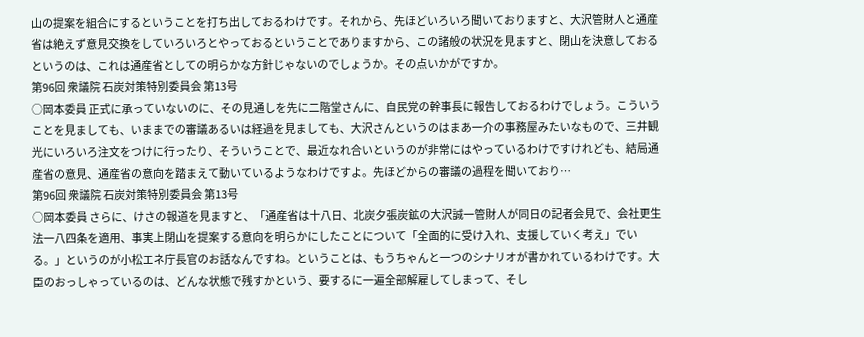山の提案を組合にするということを打ち出しておるわけです。それから、先ほどいろいろ聞いておりますと、大沢管財人と通産省は絶えず意見交換をしていろいろとやっておるということでありますから、この諸般の状況を見ますと、閉山を決意しておるというのは、これは通産省としての明らかな方針じゃないのでしょうか。その点いかがですか。
第96回 衆議院 石炭対策特別委員会 第13号
○岡本委員 正式に承っていないのに、その見通しを先に二階堂さんに、自民党の幹事長に報告しておるわけでしょう。こういうことを見ましても、いままでの審議あるいは経過を見ましても、大沢さんというのはまあ一介の事務屋みたいなもので、三井観光にいろいろ注文をつけに行ったり、そういうことで、最近なれ合いというのが非常にはやっているわけですけれども、結局通産省の意見、通産省の意向を踏まえて動いているようなわけですよ。先ほどからの審議の過程を聞いており…
第96回 衆議院 石炭対策特別委員会 第13号
○岡本委員 さらに、けさの報道を見ますと、「通産省は十八日、北炭夕張炭鉱の大沢誠一管財人が同日の記者会見で、会社更生法一八四条を適用、事実上閉山を提案する意向を明らかにしたことについて「全面的に受け入れ、支援していく考え」でいる。」というのが小松エネ庁長官のお話なんですね。ということは、もうちゃんと一つのシナリオが書かれているわけです。大臣のおっしゃっているのは、どんな状態で残すかという、要するに一遍全部解雇してしまって、そし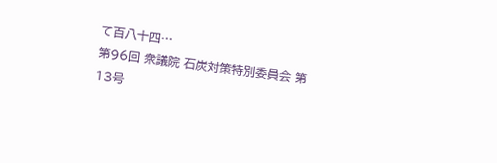て百八十四…
第96回 衆議院 石炭対策特別委員会 第13号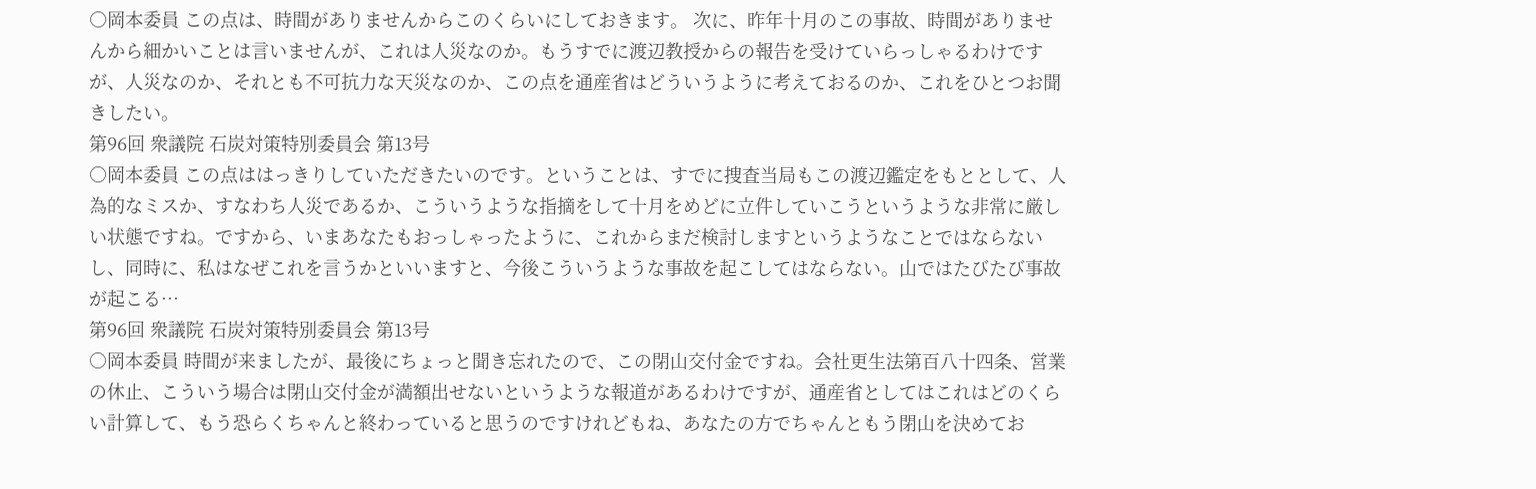○岡本委員 この点は、時間がありませんからこのくらいにしておきます。 次に、昨年十月のこの事故、時間がありませんから細かいことは言いませんが、これは人災なのか。もうすでに渡辺教授からの報告を受けていらっしゃるわけですが、人災なのか、それとも不可抗力な天災なのか、この点を通産省はどういうように考えておるのか、これをひとつお聞きしたい。
第96回 衆議院 石炭対策特別委員会 第13号
○岡本委員 この点ははっきりしていただきたいのです。ということは、すでに捜査当局もこの渡辺鑑定をもととして、人為的なミスか、すなわち人災であるか、こういうような指摘をして十月をめどに立件していこうというような非常に厳しい状態ですね。ですから、いまあなたもおっしゃったように、これからまだ検討しますというようなことではならないし、同時に、私はなぜこれを言うかといいますと、今後こういうような事故を起こしてはならない。山ではたびたび事故が起こる…
第96回 衆議院 石炭対策特別委員会 第13号
○岡本委員 時間が来ましたが、最後にちょっと聞き忘れたので、この閉山交付金ですね。会社更生法第百八十四条、営業の休止、こういう場合は閉山交付金が満額出せないというような報道があるわけですが、通産省としてはこれはどのくらい計算して、もう恐らくちゃんと終わっていると思うのですけれどもね、あなたの方でちゃんともう閉山を決めてお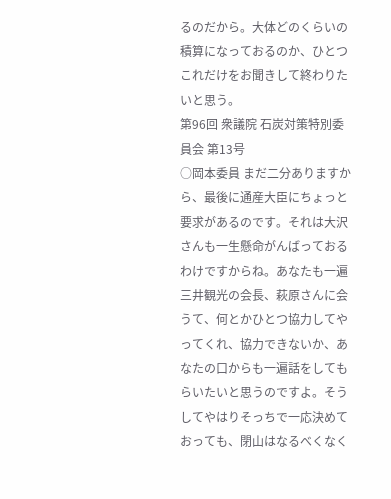るのだから。大体どのくらいの積算になっておるのか、ひとつこれだけをお聞きして終わりたいと思う。
第96回 衆議院 石炭対策特別委員会 第13号
○岡本委員 まだ二分ありますから、最後に通産大臣にちょっと要求があるのです。それは大沢さんも一生懸命がんばっておるわけですからね。あなたも一遍三井観光の会長、萩原さんに会うて、何とかひとつ協力してやってくれ、協力できないか、あなたの口からも一遍話をしてもらいたいと思うのですよ。そうしてやはりそっちで一応決めておっても、閉山はなるべくなく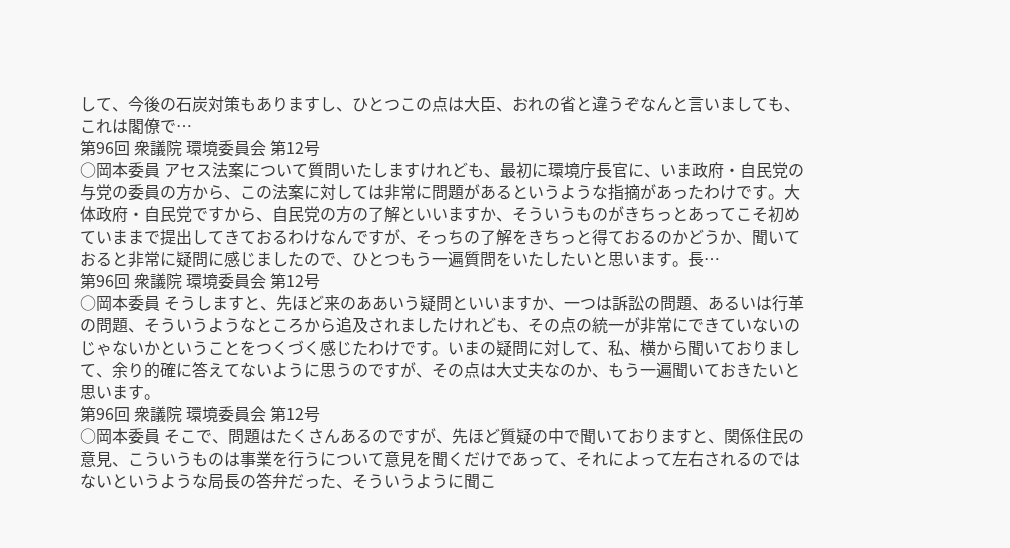して、今後の石炭対策もありますし、ひとつこの点は大臣、おれの省と違うぞなんと言いましても、これは閣僚で…
第96回 衆議院 環境委員会 第12号
○岡本委員 アセス法案について質問いたしますけれども、最初に環境庁長官に、いま政府・自民党の与党の委員の方から、この法案に対しては非常に問題があるというような指摘があったわけです。大体政府・自民党ですから、自民党の方の了解といいますか、そういうものがきちっとあってこそ初めていままで提出してきておるわけなんですが、そっちの了解をきちっと得ておるのかどうか、聞いておると非常に疑問に感じましたので、ひとつもう一遍質問をいたしたいと思います。長…
第96回 衆議院 環境委員会 第12号
○岡本委員 そうしますと、先ほど来のああいう疑問といいますか、一つは訴訟の問題、あるいは行革の問題、そういうようなところから追及されましたけれども、その点の統一が非常にできていないのじゃないかということをつくづく感じたわけです。いまの疑問に対して、私、横から聞いておりまして、余り的確に答えてないように思うのですが、その点は大丈夫なのか、もう一遍聞いておきたいと思います。
第96回 衆議院 環境委員会 第12号
○岡本委員 そこで、問題はたくさんあるのですが、先ほど質疑の中で聞いておりますと、関係住民の意見、こういうものは事業を行うについて意見を聞くだけであって、それによって左右されるのではないというような局長の答弁だった、そういうように聞こ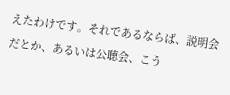えたわけです。それであるならば、説明会だとか、あるいは公聴会、こう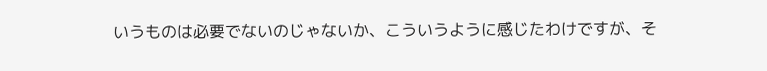いうものは必要でないのじゃないか、こういうように感じたわけですが、そ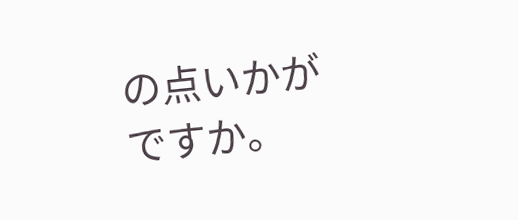の点いかがですか。